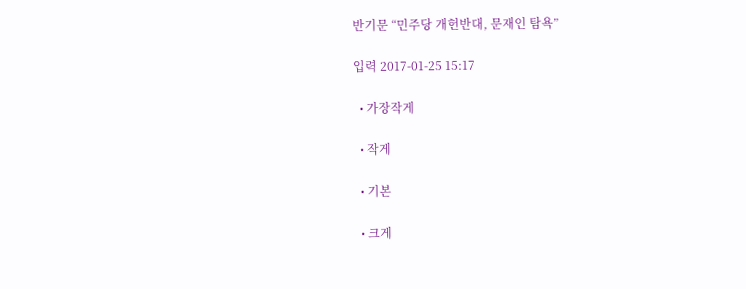반기문 “민주당 개헌반대, 문재인 탐욕”

입력 2017-01-25 15:17

  • 가장작게

  • 작게

  • 기본

  • 크게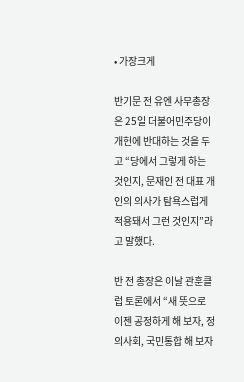• 가장크게

반기문 전 유엔 사무총장은 25일 더불어민주당이 개헌에 반대하는 것을 두고 “당에서 그렇게 하는 것인지, 문재인 전 대표 개인의 의사가 탐욕스럽게 적용돼서 그런 것인지”라고 말했다.

반 전 총장은 이날 관훈클럽 토론에서 “새 뜻으로 이젠 공정하게 해 보자, 정의사회, 국민통합 해 보자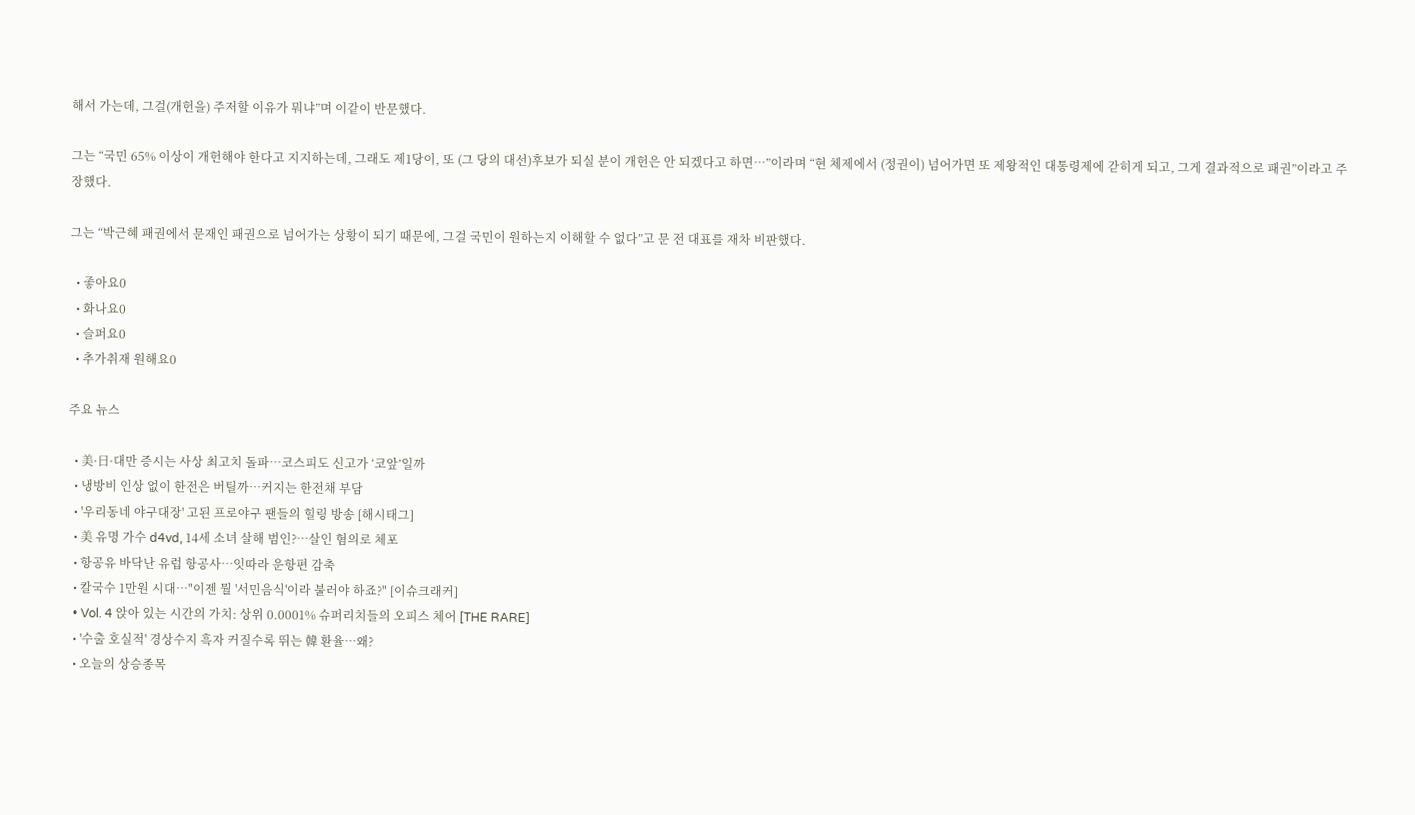해서 가는데, 그걸(개헌을) 주저할 이유가 뭐냐”며 이같이 반문했다.

그는 “국민 65% 이상이 개헌해야 한다고 지지하는데, 그래도 제1당이, 또 (그 당의 대선)후보가 되실 분이 개헌은 안 되겠다고 하면…”이라며 “현 체제에서 (정권이) 넘어가면 또 제왕적인 대통령제에 갇히게 되고, 그게 결과적으로 패권”이라고 주장했다.

그는 “박근혜 패권에서 문재인 패권으로 넘어가는 상황이 되기 때문에, 그걸 국민이 원하는지 이해할 수 없다”고 문 전 대표를 재차 비판했다.

  • 좋아요0
  • 화나요0
  • 슬퍼요0
  • 추가취재 원해요0

주요 뉴스

  • 美·日·대만 증시는 사상 최고치 돌파⋯코스피도 신고가 ‘코앞’일까
  • 냉방비 인상 없이 한전은 버틸까⋯커지는 한전채 부담
  • '우리동네 야구대장' 고된 프로야구 팬들의 힐링 방송 [해시태그]
  • 美 유명 가수 d4vd, 14세 소녀 살해 범인?⋯살인 혐의로 체포
  • 항공유 바닥난 유럽 항공사⋯잇따라 운항편 감축
  • 칼국수 1만원 시대⋯"이젠 뭘 '서민음식'이라 불러야 하죠?" [이슈크래커]
  • Vol. 4 앉아 있는 시간의 가치: 상위 0.0001% 슈퍼리치들의 오피스 체어 [THE RARE]
  • '수출 호실적' 경상수지 흑자 커질수록 뛰는 韓 환율⋯왜?
  • 오늘의 상승종목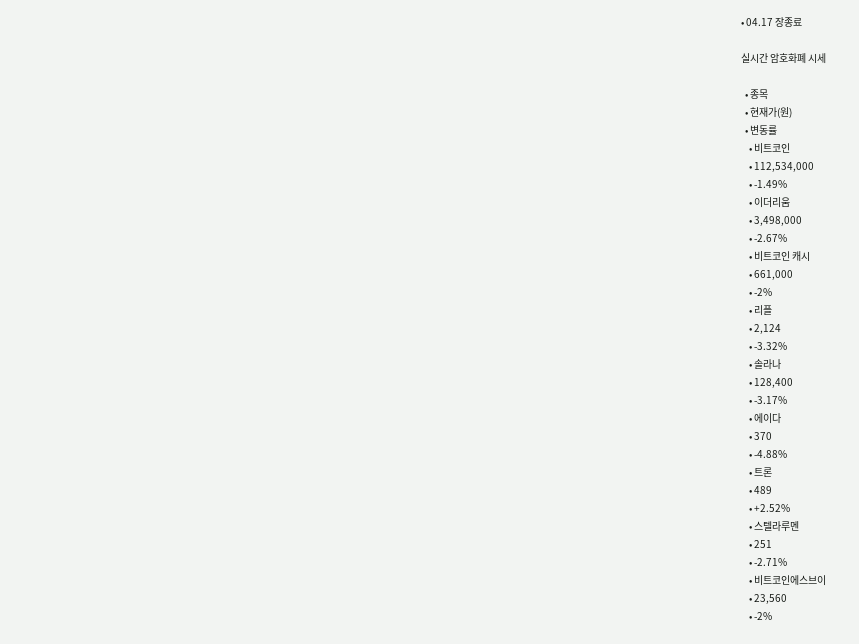• 04.17 장종료

실시간 암호화폐 시세

  • 종목
  • 현재가(원)
  • 변동률
    • 비트코인
    • 112,534,000
    • -1.49%
    • 이더리움
    • 3,498,000
    • -2.67%
    • 비트코인 캐시
    • 661,000
    • -2%
    • 리플
    • 2,124
    • -3.32%
    • 솔라나
    • 128,400
    • -3.17%
    • 에이다
    • 370
    • -4.88%
    • 트론
    • 489
    • +2.52%
    • 스텔라루멘
    • 251
    • -2.71%
    • 비트코인에스브이
    • 23,560
    • -2%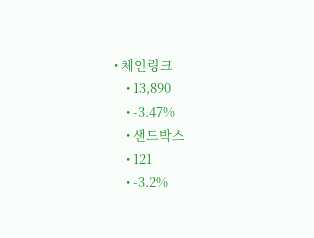• 체인링크
    • 13,890
    • -3.47%
    • 샌드박스
    • 121
    • -3.2%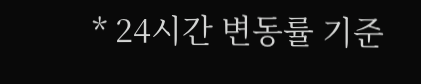* 24시간 변동률 기준